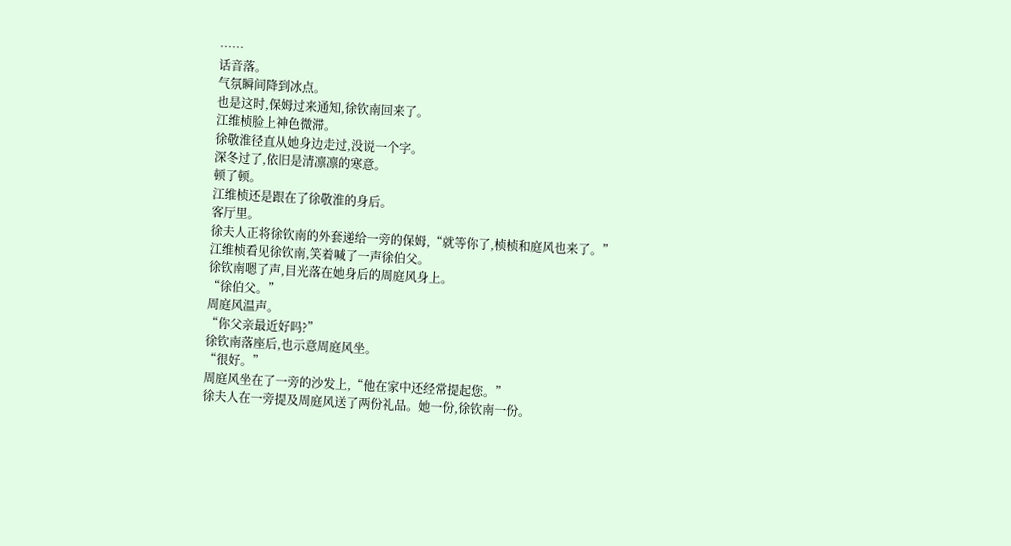……
话音落。
气氛瞬间降到冰点。
也是这时,保姆过来通知,徐钦南回来了。
江维桢脸上神色微滞。
徐敬淮径直从她身边走过,没说一个字。
深冬过了,依旧是清凛凛的寒意。
顿了顿。
江维桢还是跟在了徐敬淮的身后。
客厅里。
徐夫人正将徐钦南的外套递给一旁的保姆,“就等你了,桢桢和庭风也来了。”
江维桢看见徐钦南,笑着喊了一声徐伯父。
徐钦南嗯了声,目光落在她身后的周庭风身上。
“徐伯父。”
周庭风温声。
“你父亲最近好吗?”
徐钦南落座后,也示意周庭风坐。
“很好。”
周庭风坐在了一旁的沙发上,“他在家中还经常提起您。”
徐夫人在一旁提及周庭风送了两份礼品。她一份,徐钦南一份。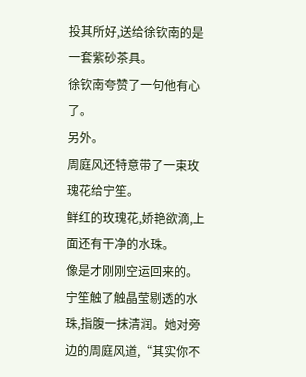投其所好,送给徐钦南的是一套紫砂茶具。
徐钦南夸赞了一句他有心了。
另外。
周庭风还特意带了一束玫瑰花给宁笙。
鲜红的玫瑰花,娇艳欲滴,上面还有干净的水珠。
像是才刚刚空运回来的。
宁笙触了触晶莹剔透的水珠,指腹一抹清润。她对旁边的周庭风道,“其实你不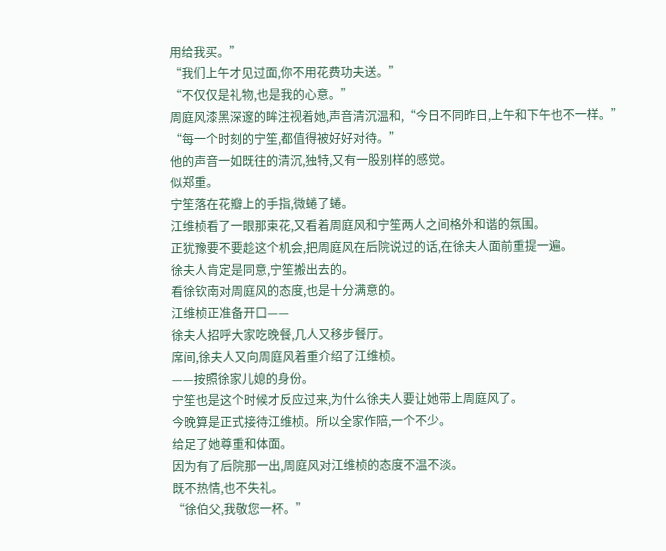用给我买。”
“我们上午才见过面,你不用花费功夫送。”
“不仅仅是礼物,也是我的心意。”
周庭风漆黑深邃的眸注视着她,声音清沉温和,“今日不同昨日,上午和下午也不一样。”
“每一个时刻的宁笙,都值得被好好对待。”
他的声音一如既往的清沉,独特,又有一股别样的感觉。
似郑重。
宁笙落在花瓣上的手指,微蜷了蜷。
江维桢看了一眼那束花,又看着周庭风和宁笙两人之间格外和谐的氛围。
正犹豫要不要趁这个机会,把周庭风在后院说过的话,在徐夫人面前重提一遍。
徐夫人肯定是同意,宁笙搬出去的。
看徐钦南对周庭风的态度,也是十分满意的。
江维桢正准备开口——
徐夫人招呼大家吃晚餐,几人又移步餐厅。
席间,徐夫人又向周庭风着重介绍了江维桢。
——按照徐家儿媳的身份。
宁笙也是这个时候才反应过来,为什么徐夫人要让她带上周庭风了。
今晚算是正式接待江维桢。所以全家作陪,一个不少。
给足了她尊重和体面。
因为有了后院那一出,周庭风对江维桢的态度不温不淡。
既不热情,也不失礼。
“徐伯父,我敬您一杯。”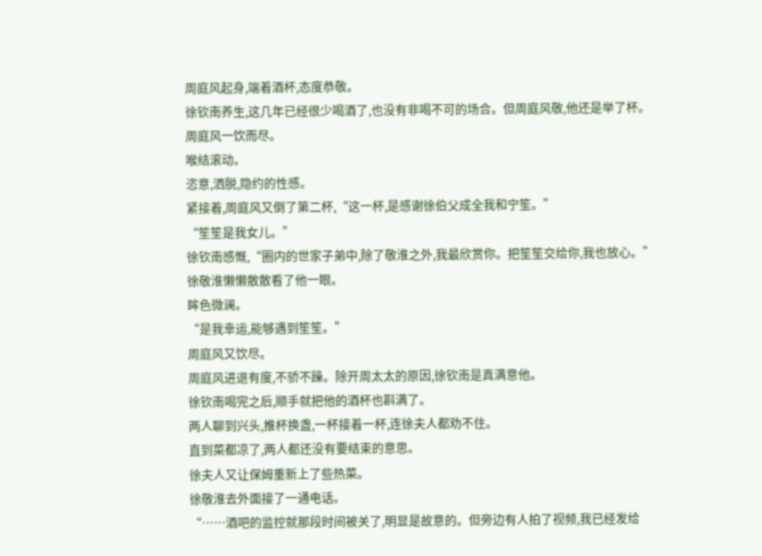周庭风起身,端着酒杯,态度恭敬。
徐钦南养生,这几年已经很少喝酒了,也没有非喝不可的场合。但周庭风敬,他还是举了杯。
周庭风一饮而尽。
喉结滚动。
恣意,洒脱,隐约的性感。
紧接着,周庭风又倒了第二杯,“这一杯,是感谢徐伯父成全我和宁笙。”
“笙笙是我女儿。”
徐钦南感慨,“圈内的世家子弟中,除了敬淮之外,我最欣赏你。把笙笙交给你,我也放心。”
徐敬淮懒懒散散看了他一眼。
眸色微澜。
“是我幸运,能够遇到笙笙。”
周庭风又饮尽。
周庭风进退有度,不骄不躁。除开周太太的原因,徐钦南是真满意他。
徐钦南喝完之后,顺手就把他的酒杯也斟满了。
两人聊到兴头,推杯换盏,一杯接着一杯,连徐夫人都劝不住。
直到菜都凉了,两人都还没有要结束的意思。
徐夫人又让保姆重新上了些热菜。
徐敬淮去外面接了一通电话。
“……酒吧的监控就那段时间被关了,明显是故意的。但旁边有人拍了视频,我已经发给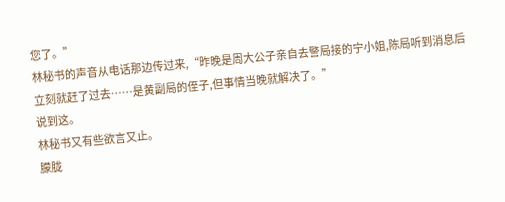您了。”
林秘书的声音从电话那边传过来,“昨晚是周大公子亲自去警局接的宁小姐,陈局听到消息后立刻就赶了过去……是黄副局的侄子,但事情当晚就解决了。”
说到这。
林秘书又有些欲言又止。
朦胧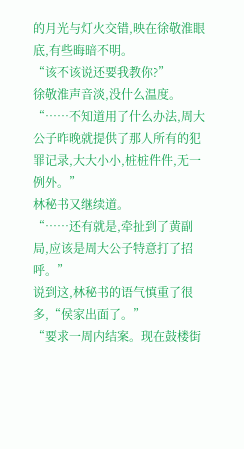的月光与灯火交错,映在徐敬淮眼底,有些晦暗不明。
“该不该说还要我教你?”
徐敬淮声音淡,没什么温度。
“……不知道用了什么办法,周大公子昨晚就提供了那人所有的犯罪记录,大大小小,桩桩件件,无一例外。”
林秘书又继续道。
“……还有就是,牵扯到了黄副局,应该是周大公子特意打了招呼。”
说到这,林秘书的语气慎重了很多,“侯家出面了。”
“要求一周内结案。现在鼓楼街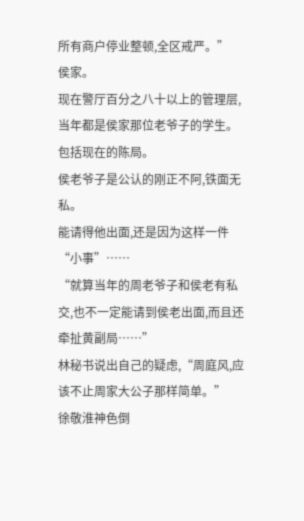所有商户停业整顿,全区戒严。”
侯家。
现在警厅百分之八十以上的管理层,当年都是侯家那位老爷子的学生。
包括现在的陈局。
侯老爷子是公认的刚正不阿,铁面无私。
能请得他出面,还是因为这样一件“小事”……
“就算当年的周老爷子和侯老有私交,也不一定能请到侯老出面,而且还牵扯黄副局……”
林秘书说出自己的疑虑,“周庭风,应该不止周家大公子那样简单。”
徐敬淮神色倒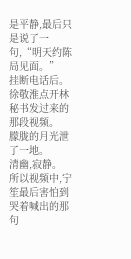是平静,最后只是说了一句,“明天约陈局见面。”
挂断电话后。
徐敬淮点开林秘书发过来的那段视频。
朦胧的月光泄了一地。
清幽,寂静。
所以视频中,宁笙最后害怕到哭着喊出的那句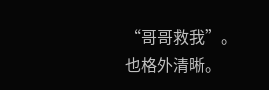“哥哥救我”。
也格外清晰。